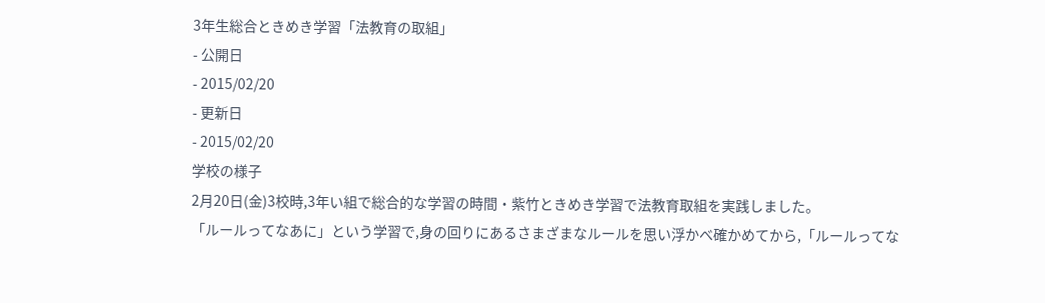3年生総合ときめき学習「法教育の取組」
- 公開日
- 2015/02/20
- 更新日
- 2015/02/20
学校の様子
2月20日(金)3校時,3年い組で総合的な学習の時間・紫竹ときめき学習で法教育取組を実践しました。
「ルールってなあに」という学習で,身の回りにあるさまざまなルールを思い浮かべ確かめてから,「ルールってな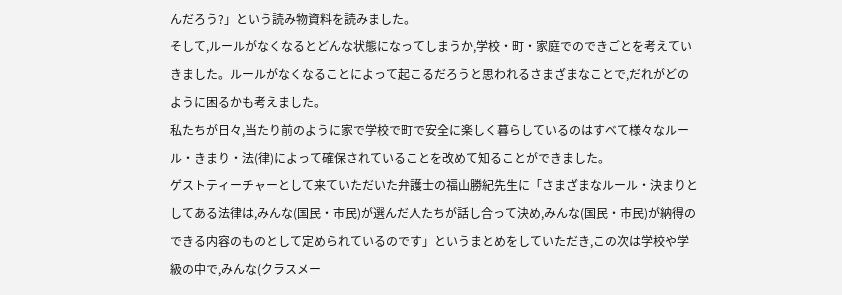んだろう?」という読み物資料を読みました。
そして,ルールがなくなるとどんな状態になってしまうか,学校・町・家庭でのできごとを考えていきました。ルールがなくなることによって起こるだろうと思われるさまざまなことで,だれがどのように困るかも考えました。
私たちが日々,当たり前のように家で学校で町で安全に楽しく暮らしているのはすべて様々なルール・きまり・法(律)によって確保されていることを改めて知ることができました。
ゲストティーチャーとして来ていただいた弁護士の福山勝紀先生に「さまざまなルール・決まりとしてある法律は,みんな(国民・市民)が選んだ人たちが話し合って決め,みんな(国民・市民)が納得のできる内容のものとして定められているのです」というまとめをしていただき,この次は学校や学級の中で,みんな(クラスメー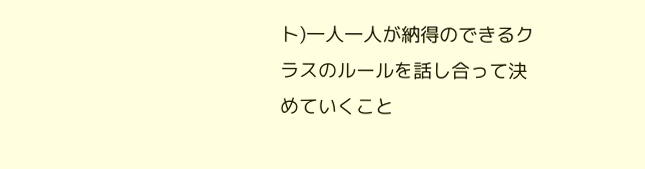ト)一人一人が納得のできるクラスのルールを話し合って決めていくこと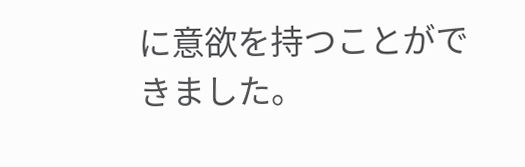に意欲を持つことができました。